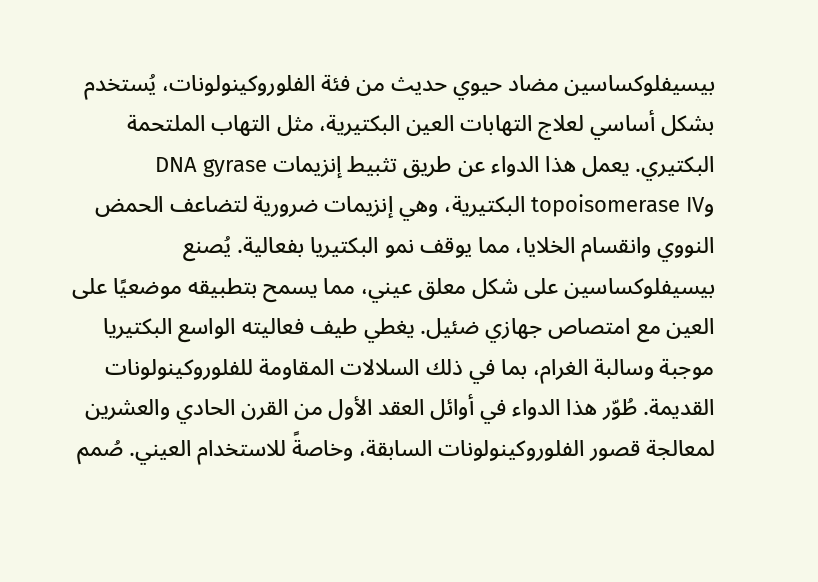بيسيفلوكساسين مضاد حيوي حديث من فئة الفلوروكينولونات، يُستخدم بشكل أساسي لعلاج التهابات العين البكتيرية، مثل التهاب الملتحمة البكتيري. يعمل هذا الدواء عن طريق تثبيط إنزيمات DNA gyrase وtopoisomerase IV البكتيرية، وهي إنزيمات ضرورية لتضاعف الحمض النووي وانقسام الخلايا، مما يوقف نمو البكتيريا بفعالية. يُصنع بيسيفلوكساسين على شكل معلق عيني، مما يسمح بتطبيقه موضعيًا على العين مع امتصاص جهازي ضئيل. يغطي طيف فعاليته الواسع البكتيريا موجبة وسالبة الغرام، بما في ذلك السلالات المقاومة للفلوروكينولونات القديمة. طُوّر هذا الدواء في أوائل العقد الأول من القرن الحادي والعشرين لمعالجة قصور الفلوروكينولونات السابقة، وخاصةً للاستخدام العيني. صُمم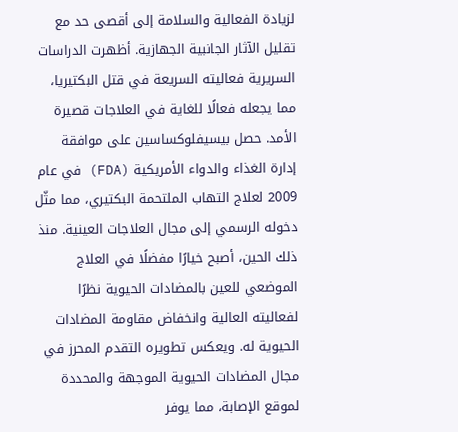لزيادة الفعالية والسلامة إلى أقصى حد مع تقليل الآثار الجانبية الجهازية. أظهرت الدراسات السريرية فعاليته السريعة في قتل البكتيريا، مما يجعله فعالًا للغاية في العلاجات قصيرة الأمد. حصل بيسيفلوكساسين على موافقة إدارة الغذاء والدواء الأمريكية (FDA) في عام 2009 لعلاج التهاب الملتحمة البكتيري، مما مثّل دخوله الرسمي إلى مجال العلاجات العينية. منذ ذلك الحين، أصبح خيارًا مفضلًا في العلاج الموضعي للعين بالمضادات الحيوية نظرًا لفعاليته العالية وانخفاض مقاومة المضادات الحيوية له. ويعكس تطويره التقدم المحرز في مجال المضادات الحيوية الموجهة والمحددة لموقع الإصابة، مما يوفر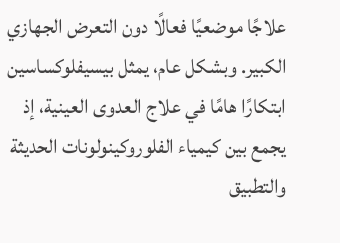علاجًا موضعيًا فعالًا دون التعرض الجهازي الكبير. وبشكل عام، يمثل بيسيفلوكساسين ابتكارًا هامًا في علاج العدوى العينية، إذ يجمع بين كيمياء الفلوروكينولونات الحديثة والتطبيق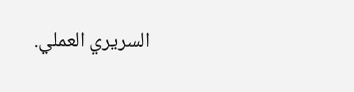السريري العملي.